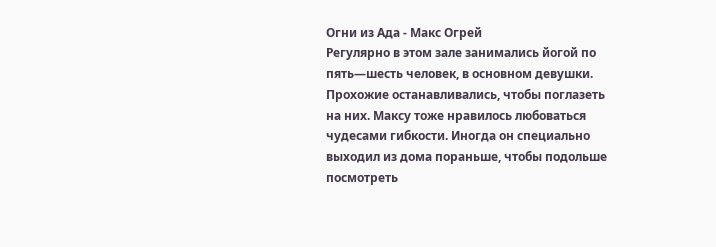Огни из Ада - Макс Огрей
Регулярно в этом зале занимались йогой по пять—шесть человек, в основном девушки. Прохожие останавливались, чтобы поглазеть на них. Максу тоже нравилось любоваться чудесами гибкости. Иногда он специально выходил из дома пораньше, чтобы подольше посмотреть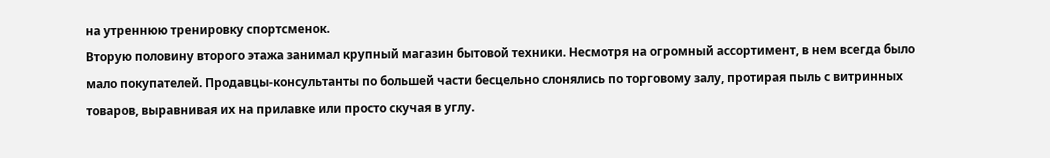на утреннюю тренировку спортсменок.
Вторую половину второго этажа занимал крупный магазин бытовой техники. Несмотря на огромный ассортимент, в нем всегда было мало покупателей. Продавцы-консультанты по большей части бесцельно слонялись по торговому залу, протирая пыль с витринных товаров, выравнивая их на прилавке или просто скучая в углу.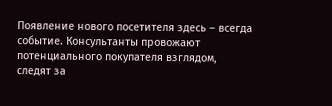Появление нового посетителя здесь – всегда событие. Консультанты провожают потенциального покупателя взглядом, следят за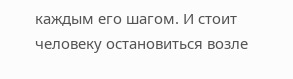каждым его шагом. И стоит человеку остановиться возле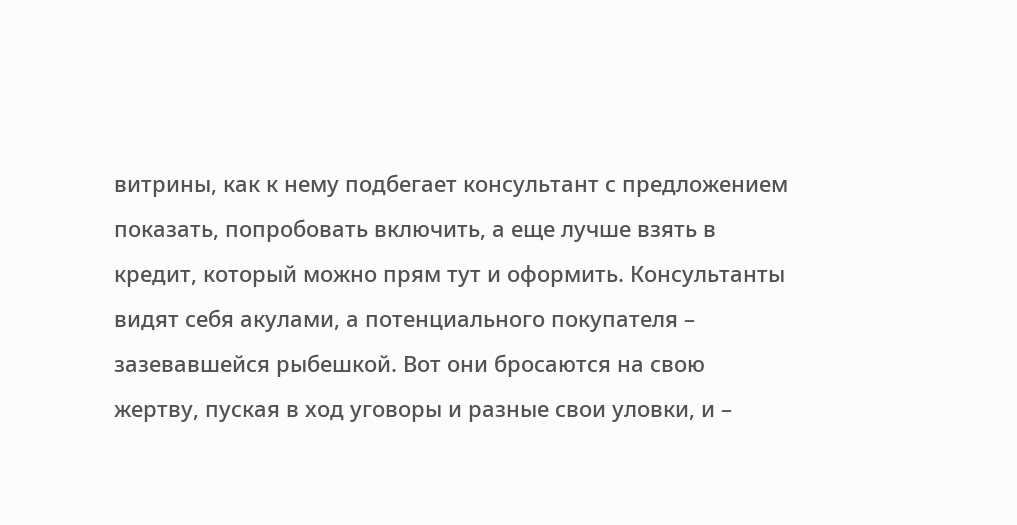витрины, как к нему подбегает консультант с предложением показать, попробовать включить, а еще лучше взять в кредит, который можно прям тут и оформить. Консультанты видят себя акулами, а потенциального покупателя – зазевавшейся рыбешкой. Вот они бросаются на свою жертву, пуская в ход уговоры и разные свои уловки, и –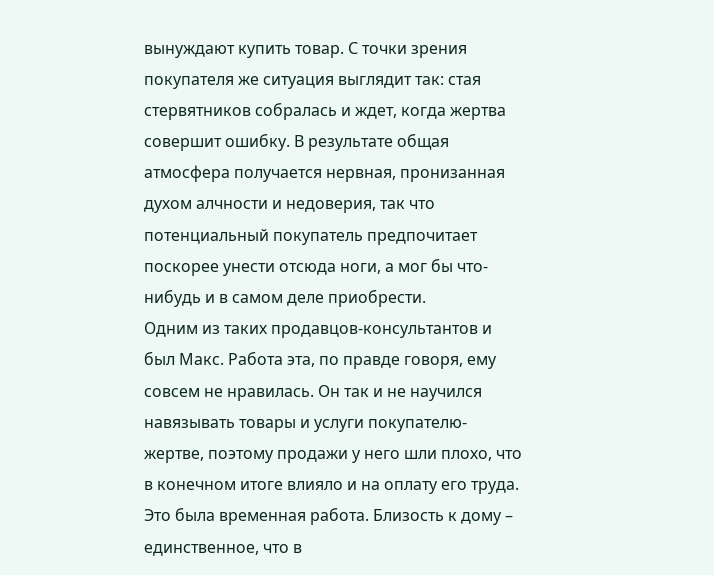вынуждают купить товар. С точки зрения покупателя же ситуация выглядит так: стая стервятников собралась и ждет, когда жертва совершит ошибку. В результате общая атмосфера получается нервная, пронизанная духом алчности и недоверия, так что потенциальный покупатель предпочитает поскорее унести отсюда ноги, а мог бы что-нибудь и в самом деле приобрести.
Одним из таких продавцов-консультантов и был Макс. Работа эта, по правде говоря, ему совсем не нравилась. Он так и не научился навязывать товары и услуги покупателю-жертве, поэтому продажи у него шли плохо, что в конечном итоге влияло и на оплату его труда. Это была временная работа. Близость к дому – единственное, что в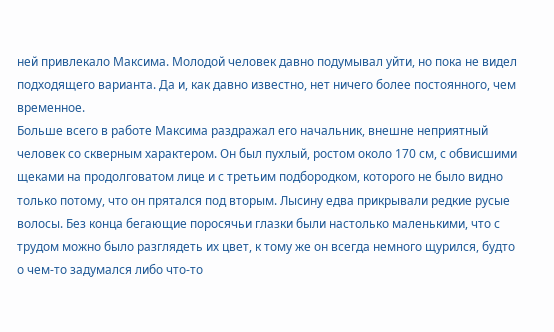ней привлекало Максима. Молодой человек давно подумывал уйти, но пока не видел подходящего варианта. Да и, как давно известно, нет ничего более постоянного, чем временное.
Больше всего в работе Максима раздражал его начальник, внешне неприятный человек со скверным характером. Он был пухлый, ростом около 170 см, с обвисшими щеками на продолговатом лице и с третьим подбородком, которого не было видно только потому, что он прятался под вторым. Лысину едва прикрывали редкие русые волосы. Без конца бегающие поросячьи глазки были настолько маленькими, что с трудом можно было разглядеть их цвет, к тому же он всегда немного щурился, будто о чем-то задумался либо что-то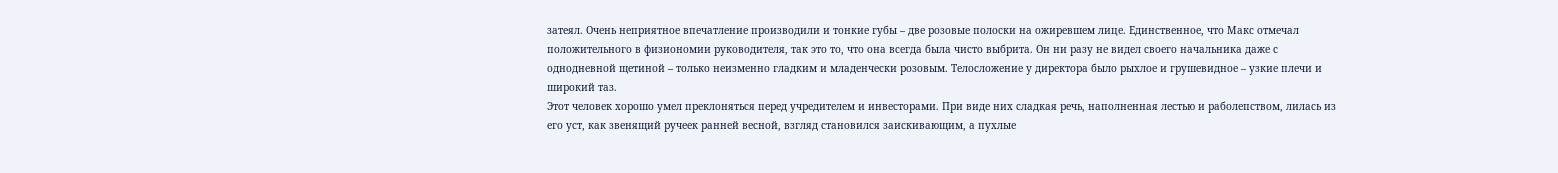затеял. Очень неприятное впечатление производили и тонкие губы – две розовые полоски на ожиревшем лице. Единственное, что Макс отмечал положительного в физиономии руководителя, так это то, что она всегда была чисто выбрита. Он ни разу не видел своего начальника даже с однодневной щетиной – только неизменно гладким и младенчески розовым. Телосложение у директора было рыхлое и грушевидное – узкие плечи и широкий таз.
Этот человек хорошо умел преклоняться перед учредителем и инвесторами. При виде них сладкая речь, наполненная лестью и раболепством, лилась из его уст, как звенящий ручеек ранней весной, взгляд становился заискивающим, а пухлые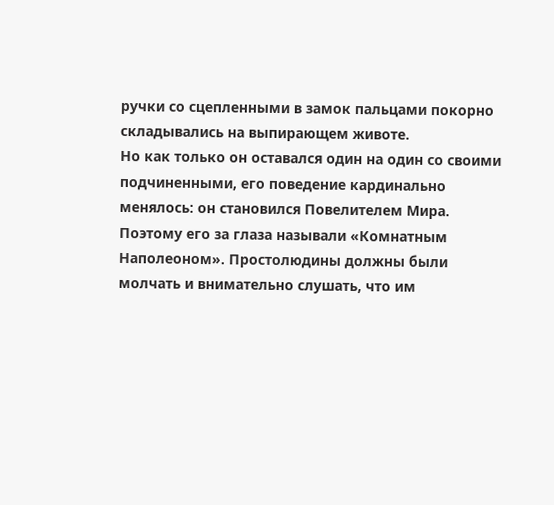ручки со сцепленными в замок пальцами покорно складывались на выпирающем животе.
Но как только он оставался один на один со своими подчиненными, его поведение кардинально менялось: он становился Повелителем Мира. Поэтому его за глаза называли «Комнатным Наполеоном». Простолюдины должны были молчать и внимательно слушать, что им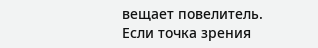вещает повелитель. Если точка зрения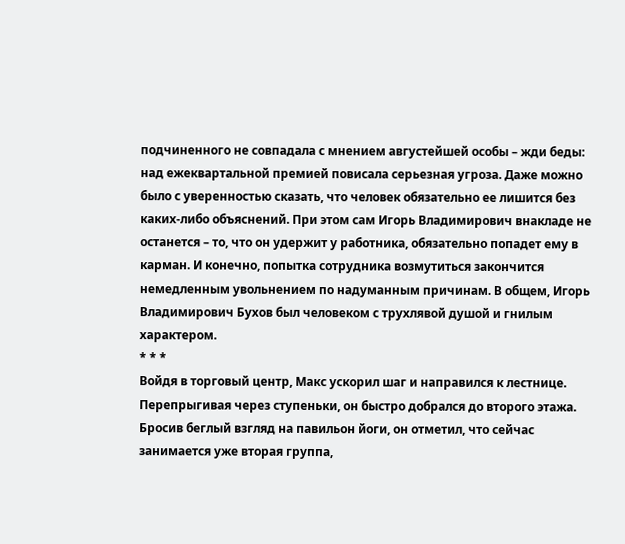подчиненного не совпадала с мнением августейшей особы – жди беды: над ежеквартальной премией повисала серьезная угроза. Даже можно было с уверенностью сказать, что человек обязательно ее лишится без каких-либо объяснений. При этом сам Игорь Владимирович внакладе не останется – то, что он удержит у работника, обязательно попадет ему в карман. И конечно, попытка сотрудника возмутиться закончится немедленным увольнением по надуманным причинам. В общем, Игорь Владимирович Бухов был человеком с трухлявой душой и гнилым характером.
* * *
Войдя в торговый центр, Макс ускорил шаг и направился к лестнице. Перепрыгивая через ступеньки, он быстро добрался до второго этажа. Бросив беглый взгляд на павильон йоги, он отметил, что сейчас занимается уже вторая группа,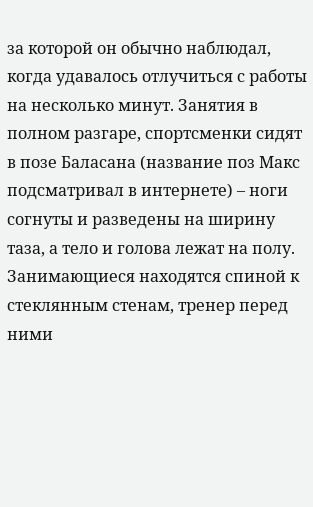за которой он обычно наблюдал, когда удавалось отлучиться с работы на несколько минут. Занятия в полном разгаре, спортсменки сидят в позе Баласана (название поз Макс подсматривал в интернете) – ноги согнуты и разведены на ширину таза, а тело и голова лежат на полу. Занимающиеся находятся спиной к стеклянным стенам, тренер перед ними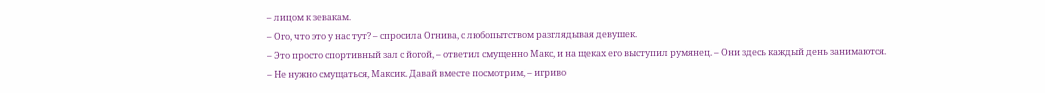– лицом к зевакам.
– Ого, что это у нас тут? – спросила Огнива, с любопытством разглядывая девушек.
– Это просто спортивный зал с йогой, – ответил смущенно Макс, и на щеках его выступил румянец. – Они здесь каждый день занимаются.
– Не нужно смущаться, Максик. Давай вместе посмотрим, – игриво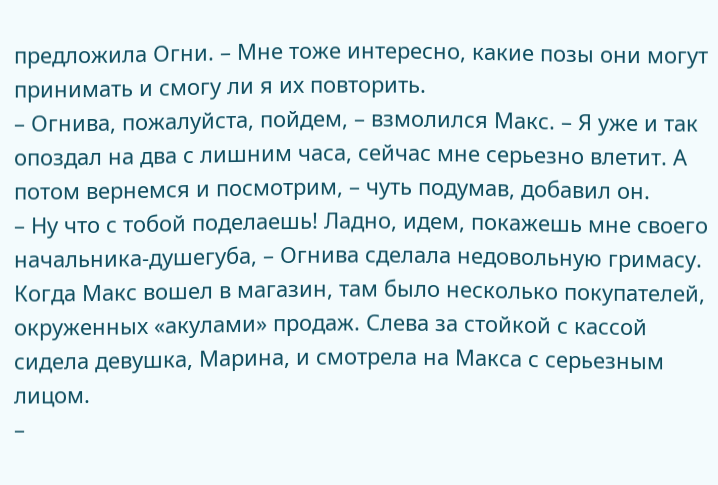предложила Огни. – Мне тоже интересно, какие позы они могут принимать и смогу ли я их повторить.
– Огнива, пожалуйста, пойдем, – взмолился Макс. – Я уже и так опоздал на два с лишним часа, сейчас мне серьезно влетит. А потом вернемся и посмотрим, – чуть подумав, добавил он.
– Ну что с тобой поделаешь! Ладно, идем, покажешь мне своего начальника-душегуба, – Огнива сделала недовольную гримасу.
Когда Макс вошел в магазин, там было несколько покупателей, окруженных «акулами» продаж. Слева за стойкой с кассой сидела девушка, Марина, и смотрела на Макса с серьезным лицом.
–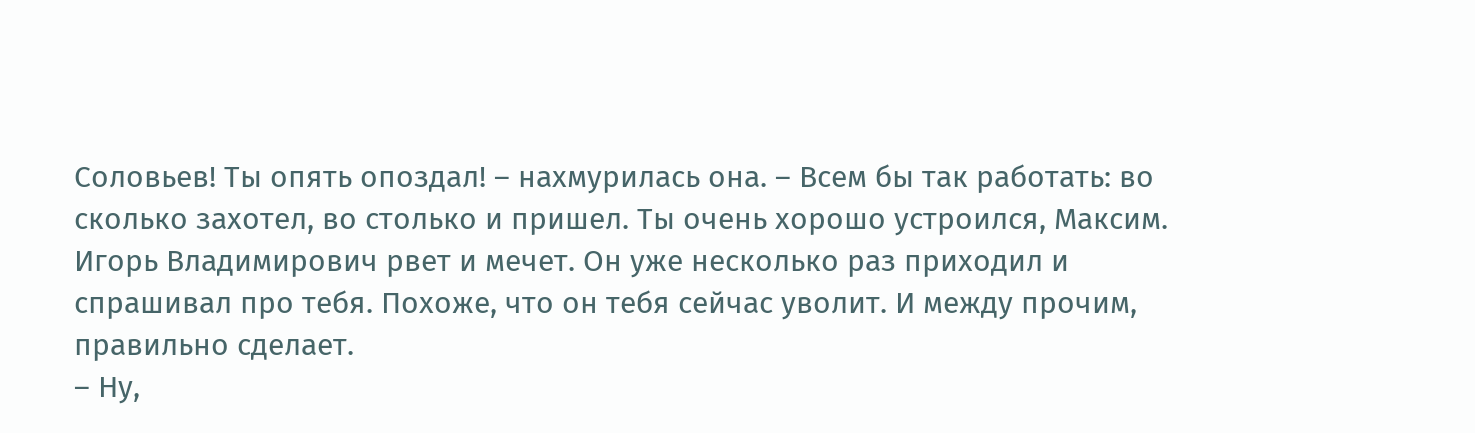Соловьев! Ты опять опоздал! – нахмурилась она. – Всем бы так работать: во сколько захотел, во столько и пришел. Ты очень хорошо устроился, Максим. Игорь Владимирович рвет и мечет. Он уже несколько раз приходил и спрашивал про тебя. Похоже, что он тебя сейчас уволит. И между прочим, правильно сделает.
– Ну,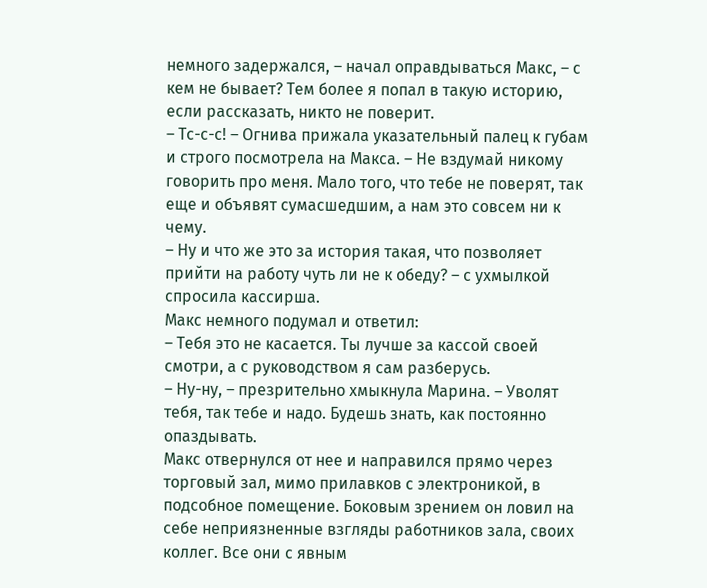немного задержался, – начал оправдываться Макс, – с кем не бывает? Тем более я попал в такую историю, если рассказать, никто не поверит.
– Тс-с-с! – Огнива прижала указательный палец к губам и строго посмотрела на Макса. – Не вздумай никому говорить про меня. Мало того, что тебе не поверят, так еще и объявят сумасшедшим, а нам это совсем ни к чему.
– Ну и что же это за история такая, что позволяет прийти на работу чуть ли не к обеду? – с ухмылкой спросила кассирша.
Макс немного подумал и ответил:
– Тебя это не касается. Ты лучше за кассой своей смотри, а с руководством я сам разберусь.
– Ну-ну, – презрительно хмыкнула Марина. – Уволят тебя, так тебе и надо. Будешь знать, как постоянно опаздывать.
Макс отвернулся от нее и направился прямо через торговый зал, мимо прилавков с электроникой, в подсобное помещение. Боковым зрением он ловил на себе неприязненные взгляды работников зала, своих коллег. Все они с явным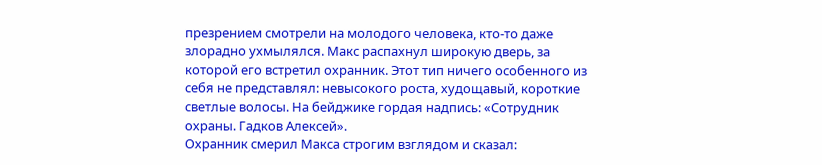презрением смотрели на молодого человека, кто-то даже злорадно ухмылялся. Макс распахнул широкую дверь, за которой его встретил охранник. Этот тип ничего особенного из себя не представлял: невысокого роста, худощавый, короткие светлые волосы. На бейджике гордая надпись: «Сотрудник охраны. Гадков Алексей».
Охранник смерил Макса строгим взглядом и сказал: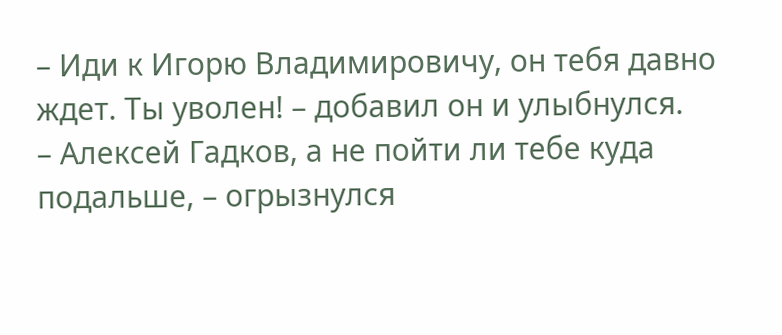– Иди к Игорю Владимировичу, он тебя давно ждет. Ты уволен! – добавил он и улыбнулся.
– Алексей Гадков, а не пойти ли тебе куда подальше, – огрызнулся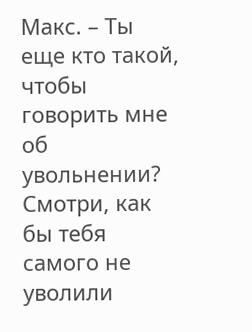Макс. – Ты еще кто такой, чтобы говорить мне об увольнении? Смотри, как бы тебя самого не уволили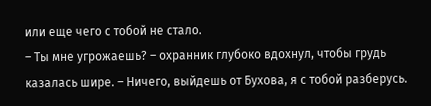или еще чего с тобой не стало.
– Ты мне угрожаешь? – охранник глубоко вдохнул, чтобы грудь казалась шире. – Ничего, выйдешь от Бухова, я с тобой разберусь.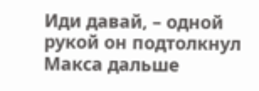Иди давай, – одной рукой он подтолкнул Макса дальше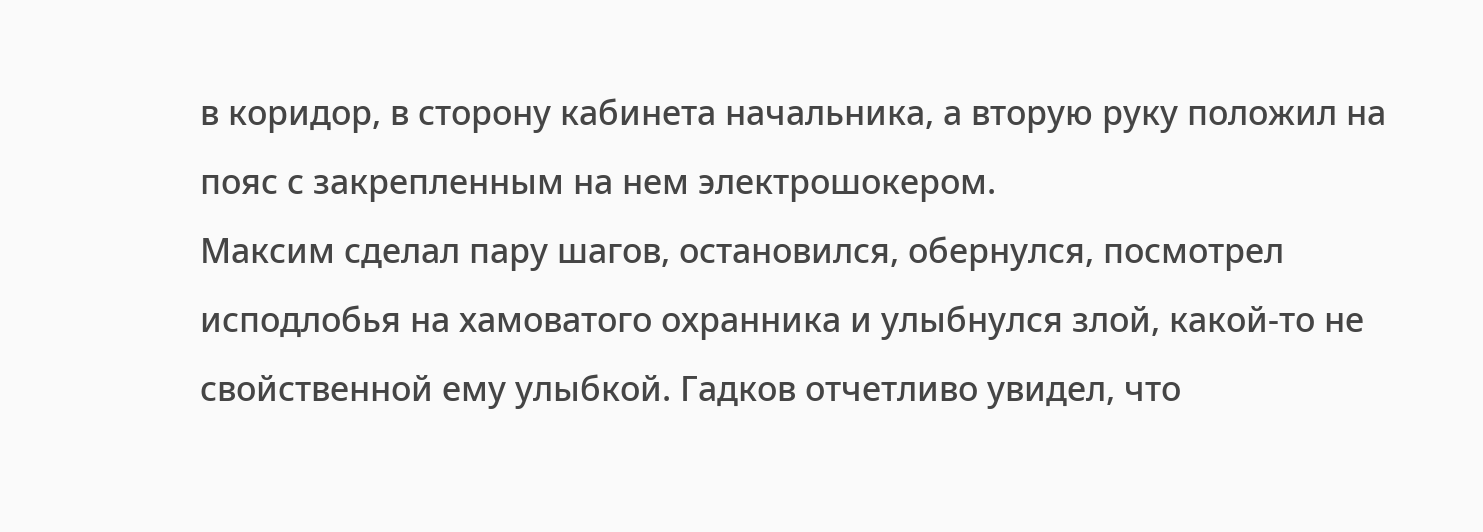в коридор, в сторону кабинета начальника, а вторую руку положил на пояс с закрепленным на нем электрошокером.
Максим сделал пару шагов, остановился, обернулся, посмотрел исподлобья на хамоватого охранника и улыбнулся злой, какой-то не свойственной ему улыбкой. Гадков отчетливо увидел, что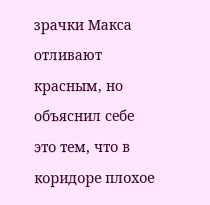зрачки Макса отливают красным, но объяснил себе это тем, что в коридоре плохое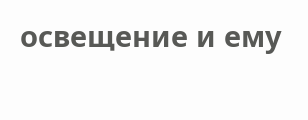освещение и ему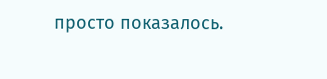просто показалось.